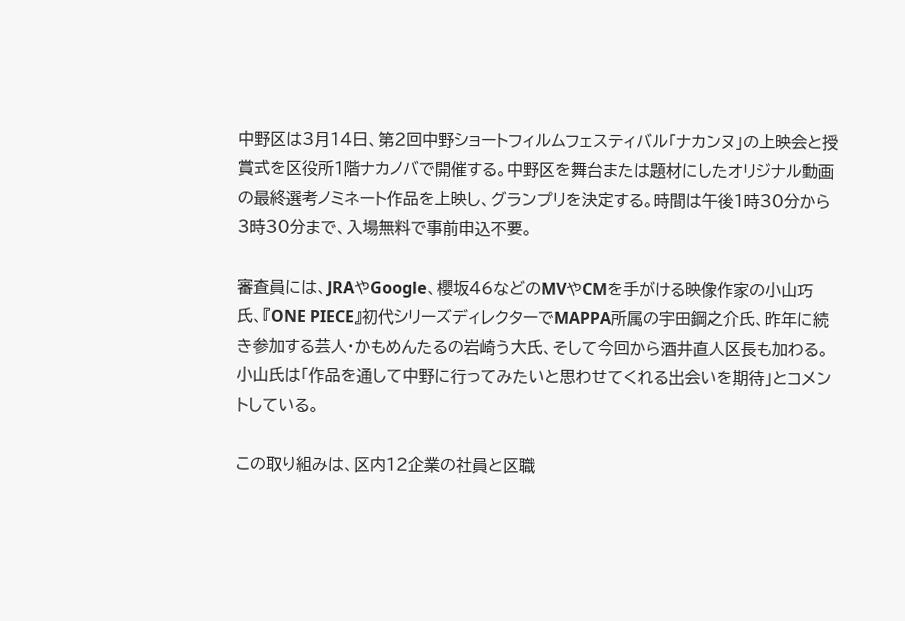中野区は3月14日、第2回中野ショートフィルムフェスティバル「ナカンヌ」の上映会と授賞式を区役所1階ナカノバで開催する。中野区を舞台または題材にしたオリジナル動画の最終選考ノミネート作品を上映し、グランプリを決定する。時間は午後1時30分から3時30分まで、入場無料で事前申込不要。

審査員には、JRAやGoogle、櫻坂46などのMVやCMを手がける映像作家の小山巧氏、『ONE PIECE』初代シリーズディレクターでMAPPA所属の宇田鋼之介氏、昨年に続き参加する芸人・かもめんたるの岩崎う大氏、そして今回から酒井直人区長も加わる。小山氏は「作品を通して中野に行ってみたいと思わせてくれる出会いを期待」とコメントしている。

この取り組みは、区内12企業の社員と区職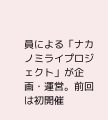員による「ナカノミライプロジェクト」が企画・運営。前回は初開催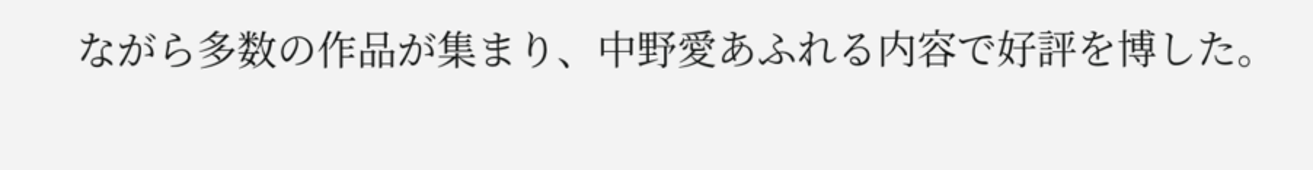ながら多数の作品が集まり、中野愛あふれる内容で好評を博した。